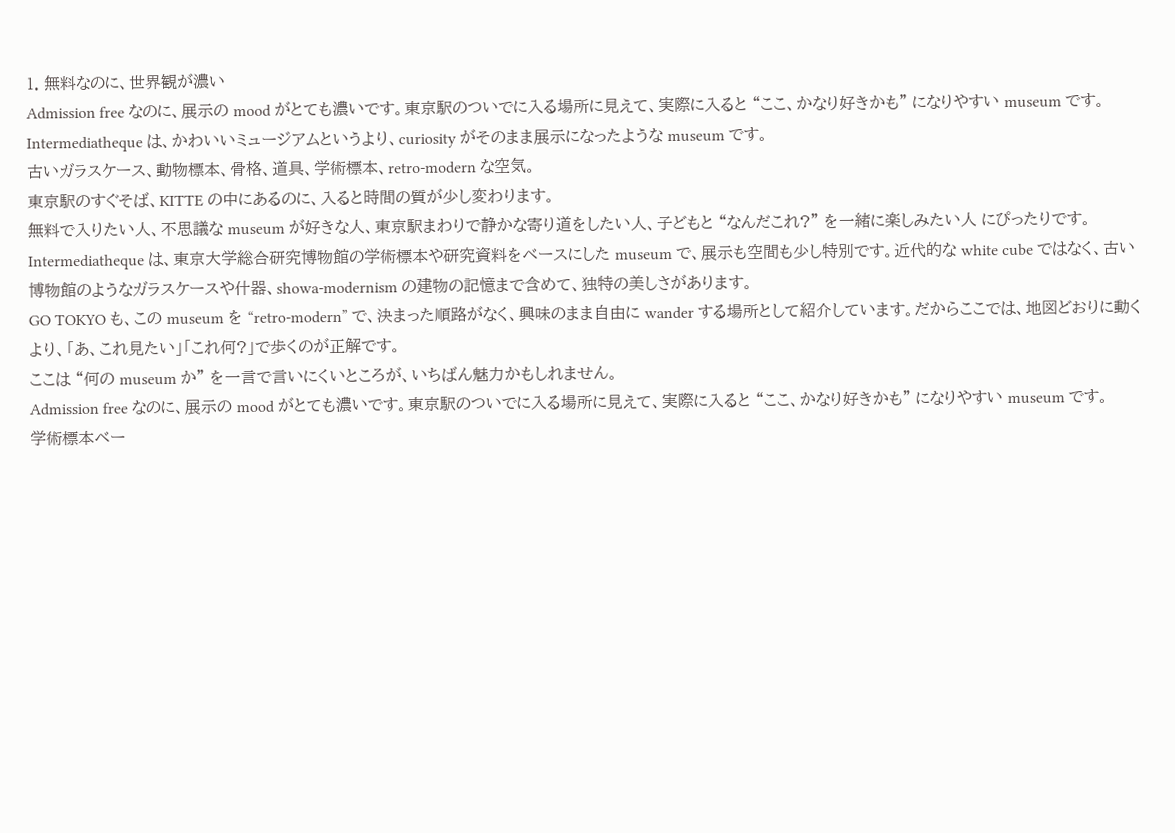1. 無料なのに、世界観が濃い
Admission free なのに、展示の mood がとても濃いです。東京駅のついでに入る場所に見えて、実際に入ると “ここ、かなり好きかも” になりやすい museum です。
Intermediatheque は、かわいいミュージアムというより、curiosity がそのまま展示になったような museum です。
古いガラスケース、動物標本、骨格、道具、学術標本、retro-modern な空気。
東京駅のすぐそば、KITTE の中にあるのに、入ると時間の質が少し変わります。
無料で入りたい人、不思議な museum が好きな人、東京駅まわりで静かな寄り道をしたい人、子どもと “なんだこれ?” を一緒に楽しみたい人 にぴったりです。
Intermediatheque は、東京大学総合研究博物館の学術標本や研究資料をベースにした museum で、展示も空間も少し特別です。近代的な white cube ではなく、古い博物館のようなガラスケースや什器、showa-modernism の建物の記憶まで含めて、独特の美しさがあります。
GO TOKYO も、この museum を “retro-modern” で、決まった順路がなく、興味のまま自由に wander する場所として紹介しています。だからここでは、地図どおりに動くより、「あ、これ見たい」「これ何?」で歩くのが正解です。
ここは “何の museum か” を一言で言いにくいところが、いちばん魅力かもしれません。
Admission free なのに、展示の mood がとても濃いです。東京駅のついでに入る場所に見えて、実際に入ると “ここ、かなり好きかも” になりやすい museum です。
学術標本ベー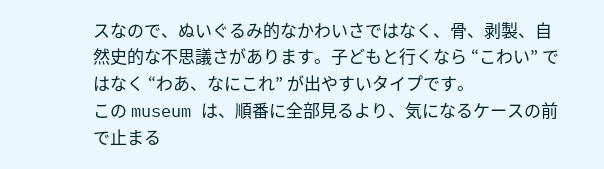スなので、ぬいぐるみ的なかわいさではなく、骨、剥製、自然史的な不思議さがあります。子どもと行くなら “こわい” ではなく “わあ、なにこれ” が出やすいタイプです。
この museum は、順番に全部見るより、気になるケースの前で止まる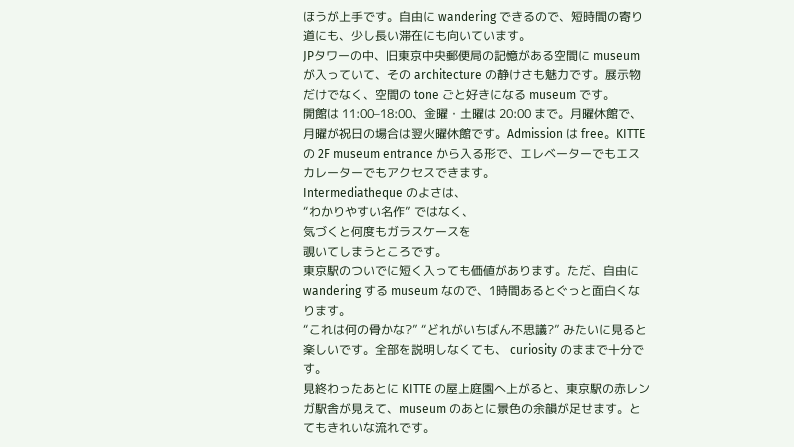ほうが上手です。自由に wandering できるので、短時間の寄り道にも、少し長い滞在にも向いています。
JPタワーの中、旧東京中央郵便局の記憶がある空間に museum が入っていて、その architecture の静けさも魅力です。展示物だけでなく、空間の tone ごと好きになる museum です。
開館は 11:00–18:00、金曜・土曜は 20:00 まで。月曜休館で、月曜が祝日の場合は翌火曜休館です。Admission は free。KITTE の 2F museum entrance から入る形で、エレベーターでもエスカレーターでもアクセスできます。
Intermediatheque のよさは、
“わかりやすい名作” ではなく、
気づくと何度もガラスケースを
覗いてしまうところです。
東京駅のついでに短く入っても価値があります。ただ、自由に wandering する museum なので、1時間あるとぐっと面白くなります。
“これは何の骨かな?” “どれがいちばん不思議?” みたいに見ると楽しいです。全部を説明しなくても、 curiosity のままで十分です。
見終わったあとに KITTE の屋上庭園へ上がると、東京駅の赤レンガ駅舎が見えて、museum のあとに景色の余韻が足せます。とてもきれいな流れです。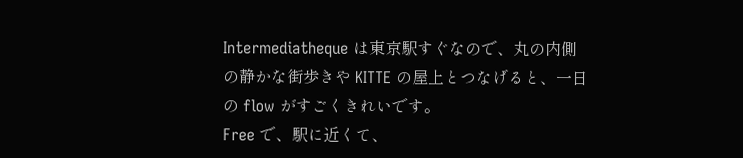Intermediatheque は東京駅すぐなので、丸の内側の静かな街歩きや KITTE の屋上とつなげると、一日の flow がすごくきれいです。
Free で、駅に近くて、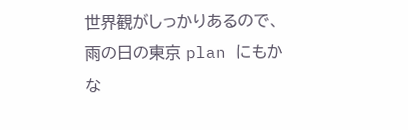世界観がしっかりあるので、雨の日の東京 plan にもかな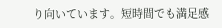り向いています。短時間でも満足感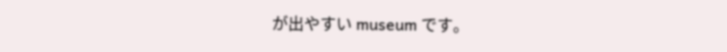が出やすい museum です。